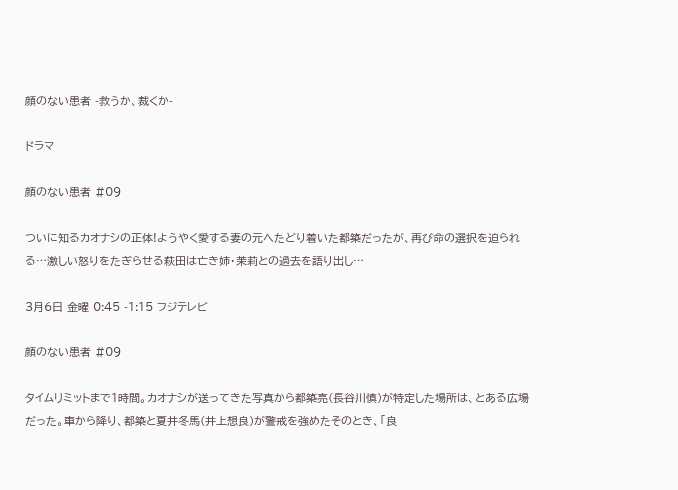顔のない患者 -救うか、裁くか-

ドラマ

顔のない患者 #09

ついに知るカオナシの正体!ようやく愛する妻の元へたどり着いた都築だったが、再び命の選択を迫られる…激しい怒りをたぎらせる萩田は亡き姉・茉莉との過去を語り出し…

3月6日 金曜 0:45 -1:15 フジテレビ

顔のない患者 #09

タイムリミットまで1時間。カオナシが送ってきた写真から都築亮(長谷川慎)が特定した場所は、とある広場だった。車から降り、都築と夏井冬馬(井上想良)が警戒を強めたそのとき、「良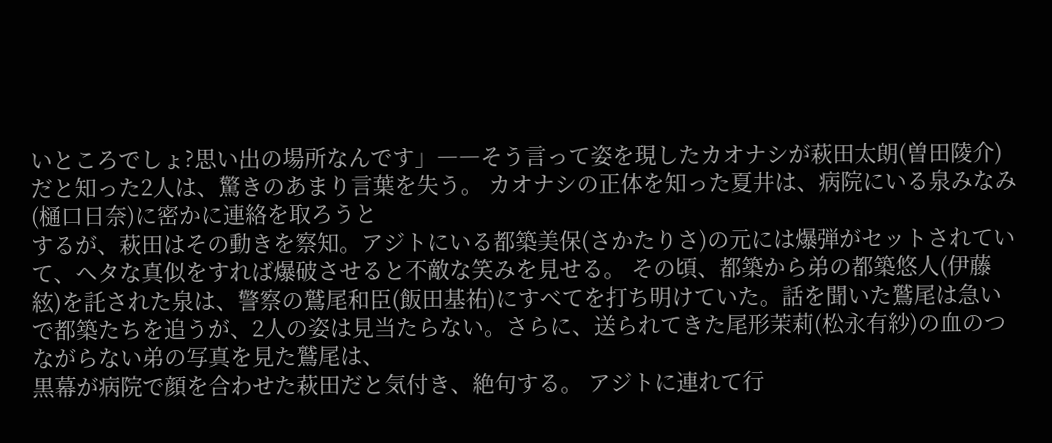いところでしょ?思い出の場所なんです」――そう言って姿を現したカオナシが萩田太朗(曽田陵介)だと知った2人は、驚きのあまり言葉を失う。 カオナシの正体を知った夏井は、病院にいる泉みなみ(樋口日奈)に密かに連絡を取ろうと
するが、萩田はその動きを察知。アジトにいる都築美保(さかたりさ)の元には爆弾がセットされていて、ヘタな真似をすれば爆破させると不敵な笑みを見せる。 その頃、都築から弟の都築悠人(伊藤絃)を託された泉は、警察の鷲尾和臣(飯田基祐)にすべてを打ち明けていた。話を聞いた鷲尾は急いで都築たちを追うが、2人の姿は見当たらない。さらに、送られてきた尾形茉莉(松永有紗)の血のつながらない弟の写真を見た鷲尾は、
黒幕が病院で顔を合わせた萩田だと気付き、絶句する。 アジトに連れて行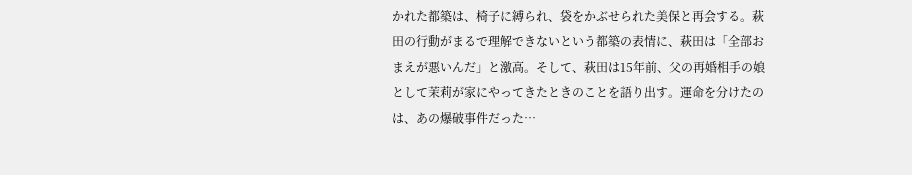かれた都築は、椅子に縛られ、袋をかぶせられた美保と再会する。萩田の行動がまるで理解できないという都築の表情に、萩田は「全部おまえが悪いんだ」と激高。そして、萩田は15年前、父の再婚相手の娘として茉莉が家にやってきたときのことを語り出す。運命を分けたのは、あの爆破事件だった…